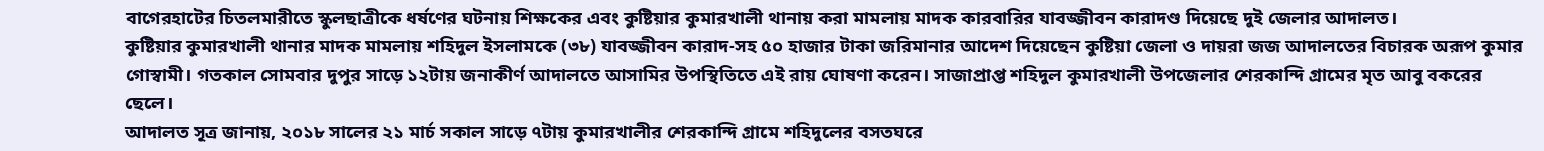বাগেরহাটের চিতলমারীতে স্কুলছাত্রীকে ধর্ষণের ঘটনায় শিক্ষকের এবং কুষ্টিয়ার কুমারখালী থানায় করা মামলায় মাদক কারবারির যাবজ্জীবন কারাদণ্ড দিয়েছে দুই জেলার আদালত।
কুষ্টিয়ার কুমারখালী থানার মাদক মামলায় শহিদুল ইসলামকে (৩৮) যাবজ্জীবন কারাদ-সহ ৫০ হাজার টাকা জরিমানার আদেশ দিয়েছেন কুষ্টিয়া জেলা ও দায়রা জজ আদালতের বিচারক অরূপ কুমার গোস্বামী। গতকাল সোমবার দুপুর সাড়ে ১২টায় জনাকীর্ণ আদালতে আসামির উপস্থিতিতে এই রায় ঘোষণা করেন। সাজাপ্রাপ্ত শহিদুল কুমারখালী উপজেলার শেরকান্দি গ্রামের মৃত আবু বকরের ছেলে।
আদালত সূত্র জানায়, ২০১৮ সালের ২১ মার্চ সকাল সাড়ে ৭টায় কুমারখালীর শেরকান্দি গ্রামে শহিদুলের বসতঘরে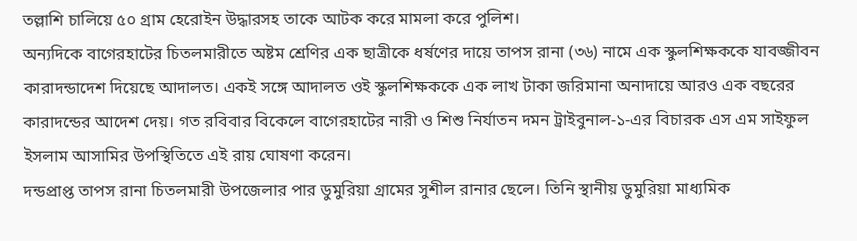তল্লাশি চালিয়ে ৫০ গ্রাম হেরোইন উদ্ধারসহ তাকে আটক করে মামলা করে পুলিশ।
অন্যদিকে বাগেরহাটের চিতলমারীতে অষ্টম শ্রেণির এক ছাত্রীকে ধর্ষণের দায়ে তাপস রানা (৩৬) নামে এক স্কুলশিক্ষককে যাবজ্জীবন কারাদন্ডাদেশ দিয়েছে আদালত। একই সঙ্গে আদালত ওই স্কুলশিক্ষককে এক লাখ টাকা জরিমানা অনাদায়ে আরও এক বছরের কারাদন্ডের আদেশ দেয়। গত রবিবার বিকেলে বাগেরহাটের নারী ও শিশু নির্যাতন দমন ট্রাইবুনাল-১-এর বিচারক এস এম সাইফুল ইসলাম আসামির উপস্থিতিতে এই রায় ঘোষণা করেন।
দন্ডপ্রাপ্ত তাপস রানা চিতলমারী উপজেলার পার ডুমুরিয়া গ্রামের সুশীল রানার ছেলে। তিনি স্থানীয় ডুমুরিয়া মাধ্যমিক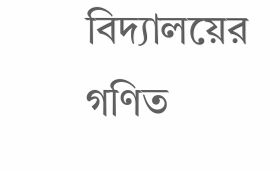বিদ্যালয়ের গণিত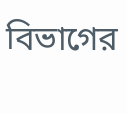বিভাগের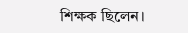শিক্ষক ছিলেন।